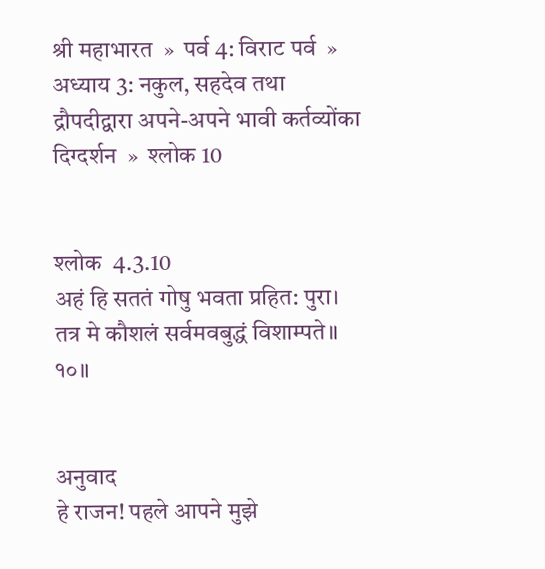श्री महाभारत  »  पर्व 4: विराट पर्व  »  अध्याय 3: नकुल, सहदेव तथा द्रौपदीद्वारा अपने-अपने भावी कर्तव्योंका दिग्दर्शन  »  श्लोक 10


श्लोक  4.3.10
अहं हि सततं गोषु भवता प्रहित: पुरा।
तत्र मे कौशलं सर्वमवबुद्धं विशाम्पते॥ १०॥


अनुवाद
हे राजन! पहले आपने मुझे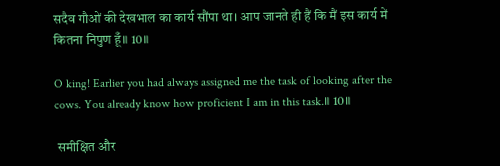सदैव गौओं की देखभाल का कार्य सौंपा था। आप जानते ही हैं कि मैं इस कार्य में कितना निपुण हूँ॥ 10॥

O king! Earlier you had always assigned me the task of looking after the cows. You already know how proficient I am in this task.॥ 10॥

 समीक्षित और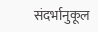संदर्भानुकूल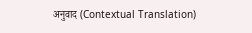अनुवाद (Contextual Translation)